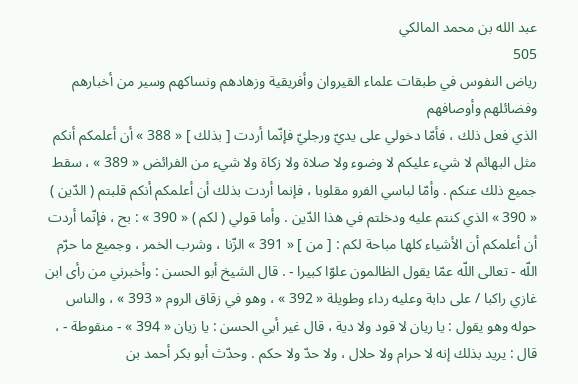عبد الله بن محمد المالكي
505
رياض النفوس في طبقات علماء القيروان وأفريقية وزهادهم ونساكهم وسير من أخبارهم وفضائلهم وأوصافهم
الذي فعل ذلك ، فأمّا دخولي على يديّ ورجليّ فإنّما أردت [ بذلك ] « 388 » أن أعلمكم أنكم مثل البهائم لا شيء عليكم لا وضوء ولا صلاة ولا زكاة ولا شيء من الفرائض « 389 » ، سقط جميع ذلك عنكم . وأمّا لباسي الفرو مقلوبا ، فإنما أردت بذلك أن أعلمكم أنكم قلبتم ( الدّين ) « 390 » الذي كنتم عليه ودخلتم في هذا الدّين . وأما قولي ( لكم ) « 390 » : بح ، فإنّما أردت أن أعلمكم أن الأشياء كلها مباحة لكم : [ من ] « 391 » الزّنا ، وشرب الخمر ، وجميع ما حرّم اللّه - تعالى اللّه عمّا يقول الظالمون علوّا كبيرا - . قال الشيخ أبو الحسن : وأخبرني من رأى ابن غازي راكبا / على دابة وعليه رداء وطويلة « 392 » ، وهو في زقاق الروم « 393 » ، والناس حوله وهو يقول : يا ريان لا قود ولا دية ، قال غير أبي الحسن : يا زيان « 394 » - منقوطة - ، قال : يريد بذلك إنه لا حرام ولا حلال ، ولا حدّ ولا حكم . وحدّث أبو بكر أحمد بن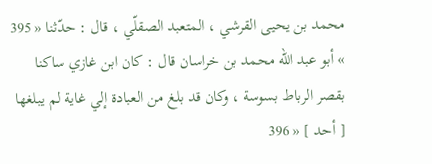محمد بن يحيى القرشي ، المتعبد الصقلّي ، قال : حدّثنا « 395 » أبو عبد اللّه محمد بن خراسان قال : كان ابن غازي ساكنا بقصر الرباط بسوسة ، وكان قد بلغ من العبادة إلي غاية لم يبلغها [ أحد ] « 396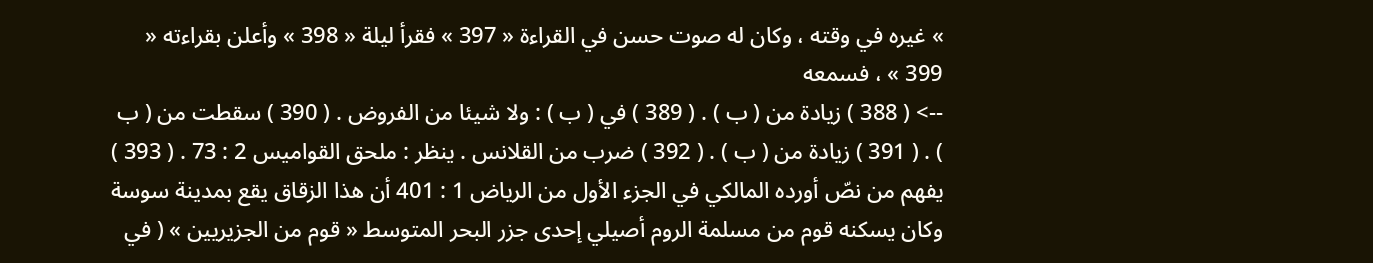» غيره في وقته ، وكان له صوت حسن في القراءة « 397 » فقرأ ليلة « 398 » وأعلن بقراءته « 399 » ، فسمعه
--> ( 388 ) زيادة من ( ب ) . ( 389 ) في ( ب ) : ولا شيئا من الفروض . ( 390 ) سقطت من ( ب ) . ( 391 ) زيادة من ( ب ) . ( 392 ) ضرب من القلانس . ينظر : ملحق القواميس 2 : 73 . ( 393 ) يفهم من نصّ أورده المالكي في الجزء الأول من الرياض 1 : 401 أن هذا الزقاق يقع بمدينة سوسة وكان يسكنه قوم من مسلمة الروم أصيلي إحدى جزر البحر المتوسط « قوم من الجزيريين » ( في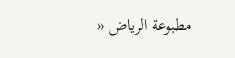مطبوعة الرياض «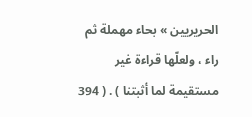الحريريين » بحاء مهملة ثم راء ، ولعلّها قراءة غير مستقيمة لما أثبتنا ) . ( 394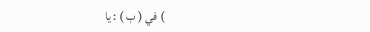) في ( ب ) : يا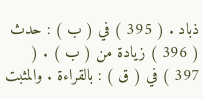ذباد . ( 395 ) في ( ب ) : حدث ( 396 ) زيادة من ( ب ) . ( 397 ) في ( ق ) : بالقراءة . والمثبت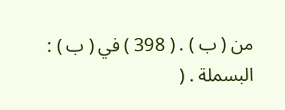من ( ب ) . ( 398 ) في ( ب ) : البسملة . (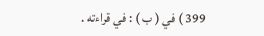399 ) في ( ب ) : في قراءته .